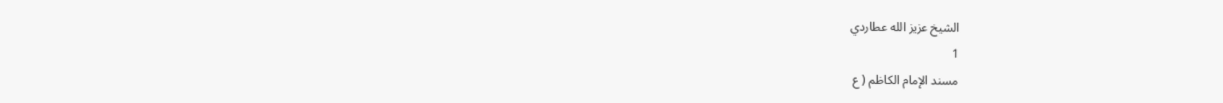الشيخ عزيز الله عطاردي
1
مسند الإمام الكاظم ( ع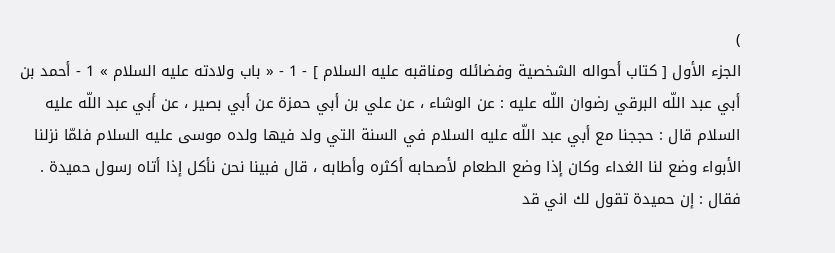)
الجزء الأول [ كتاب أحواله الشخصية وفضائله ومناقبه عليه السلام ] - 1 - « باب ولادته عليه السلام » 1 - أحمد بن أبي عبد اللّه البرقي رضوان اللّه عليه : عن الوشاء ، عن علي بن أبي حمزة عن أبي بصير ، عن أبي عبد اللّه عليه السلام قال : حججنا مع أبي عبد اللّه عليه السلام في السنة التي ولد فيها ولده موسى عليه السلام فلمّا نزلنا الأبواء وضع لنا الغداء وكان إذا وضع الطعام لأصحابه أكثره وأطابه ، قال فبينا نحن نأكل إذا أتاه رسول حميدة . فقال : إن حميدة تقول لك اني قد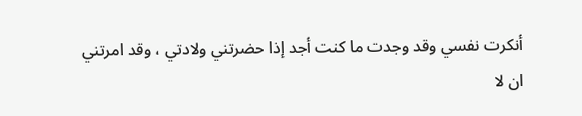أنكرت نفسي وقد وجدت ما كنت أجد إذا حضرتني ولادتي ، وقد امرتني ان لا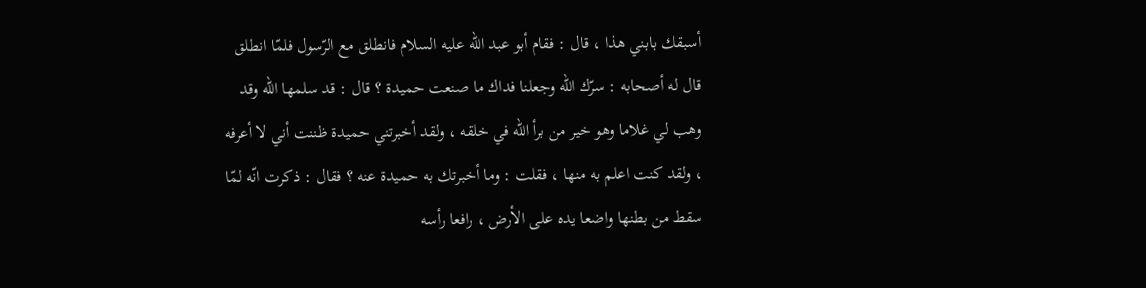أسبقك بابني هذا ، قال : فقام أبو عبد اللّه عليه السلام فانطلق مع الرّسول فلمّا انطلق قال له أصحابه : سرّك اللّه وجعلنا فداك ما صنعت حميدة ؟ قال : قد سلمها اللّه وقد وهب لي غلاما وهو خير من برأ اللّه في خلقه ، ولقد أخبرتني حميدة ظننت أني لا أعرفه ، ولقد كنت اعلم به منها ، فقلت : وما أخبرتك به حميدة عنه ؟ فقال : ذكرت انّه لمّا سقط من بطنها واضعا يده على الأرض ، رافعا رأسه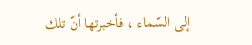إلى السّماء ، فأخبرتها أنّ تلك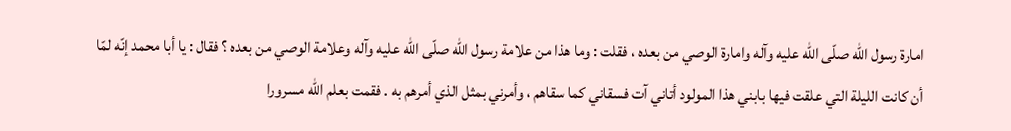امارة رسول اللّه صلّى اللّه عليه وآله وامارة الوصي من بعده ، فقلت : وما هذا من علامة رسول اللّه صلّى اللّه عليه وآله وعلامة الوصي من بعده ؟ فقال : يا أبا محمد إنّه لمّا أن كانت الليلة التي علقت فيها بابني هذا المولود أتاني آت فسقاني كما سقاهم ، وأمرني بمثل الذي أمرهم به . فقمت بعلم اللّه مسرورا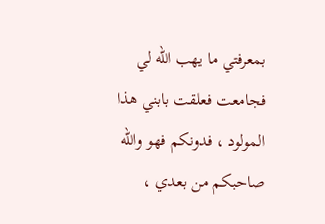بمعرفتي ما يهب اللّه لي فجامعت فعلقت بابني هذا المولود ، فدونكم فهو واللّه صاحبكم من بعدي ،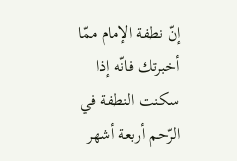إنّ نطفة الإمام ممّا أخبرتك فانّه إذا سكنت النطفة في الرّحم أربعة أشهر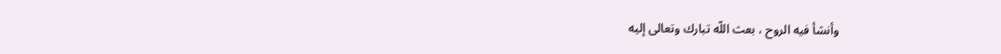وأنشأ فيه الروح ، بعث اللّه تبارك وتعالى إليه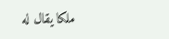ملكا يقال له